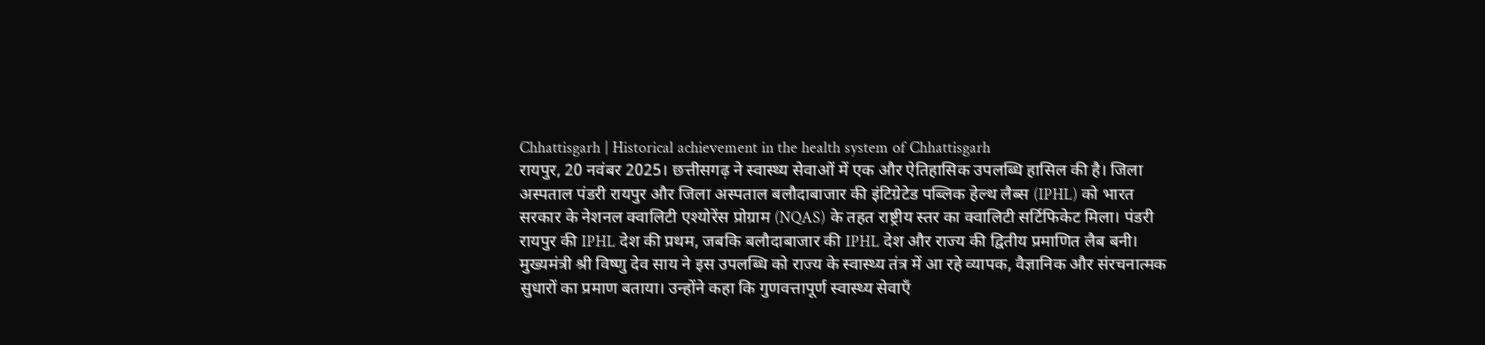Chhattisgarh | Historical achievement in the health system of Chhattisgarh
रायपुर, 20 नवंबर 2025। छत्तीसगढ़ ने स्वास्थ्य सेवाओं में एक और ऐतिहासिक उपलब्धि हासिल की है। जिला अस्पताल पंडरी रायपुर और जिला अस्पताल बलौदाबाजार की इंटिग्रेटेड पब्लिक हेल्थ लैब्स (IPHL) को भारत सरकार के नेशनल क्वालिटी एश्योरेंस प्रोग्राम (NQAS) के तहत राष्ट्रीय स्तर का क्वालिटी सर्टिफिकेट मिला। पंडरी रायपुर की IPHL देश की प्रथम, जबकि बलौदाबाजार की IPHL देश और राज्य की द्वितीय प्रमाणित लैब बनी।
मुख्यमंत्री श्री विष्णु देव साय ने इस उपलब्धि को राज्य के स्वास्थ्य तंत्र में आ रहे व्यापक, वैज्ञानिक और संरचनात्मक सुधारों का प्रमाण बताया। उन्होंने कहा कि गुणवत्तापूर्ण स्वास्थ्य सेवाएँ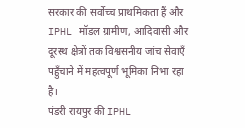सरकार की सर्वोच्च प्राथमिकता हैं और IPHL मॉडल ग्रामीण, आदिवासी और दूरस्थ क्षेत्रों तक विश्वसनीय जांच सेवाएँ पहुँचाने में महत्वपूर्ण भूमिका निभा रहा है।
पंडरी रायपुर की IPHL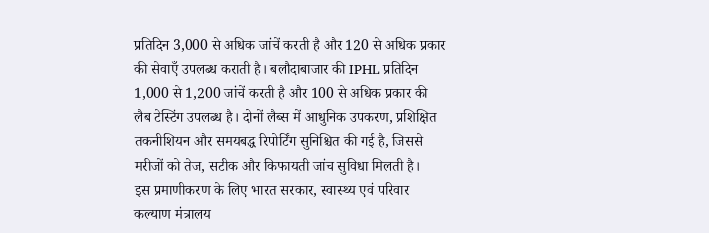प्रतिदिन 3,000 से अधिक जांचें करती है और 120 से अधिक प्रकार की सेवाएँ उपलब्ध कराती है। बलौदाबाजार की IPHL प्रतिदिन 1,000 से 1,200 जांचें करती है और 100 से अधिक प्रकार की लैब टेस्टिंग उपलब्ध है। दोनों लैब्स में आधुनिक उपकरण, प्रशिक्षित तकनीशियन और समयबद्ध रिपोर्टिंग सुनिश्चित की गई है, जिससे मरीजों को तेज, सटीक और किफायती जांच सुविधा मिलती है।
इस प्रमाणीकरण के लिए भारत सरकार, स्वास्थ्य एवं परिवार कल्याण मंत्रालय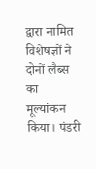द्वारा नामित विशेषज्ञों ने दोनों लैब्स का मूल्यांकन किया। पंडरी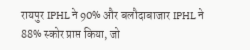रायपुर IPHL ने 90% और बलौदाबाजार IPHL ने 88% स्कोर प्राप्त किया, जो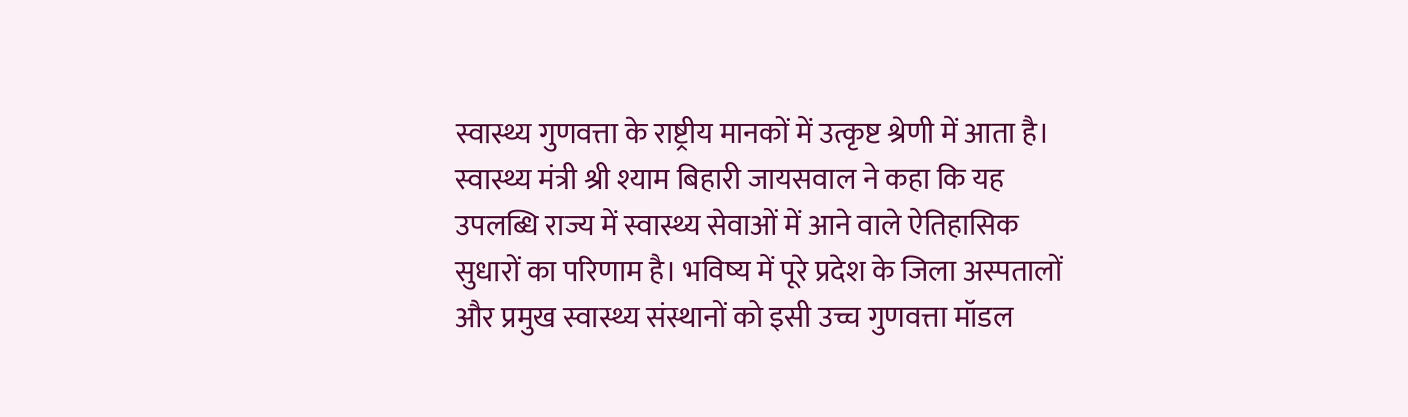स्वास्थ्य गुणवत्ता के राष्ट्रीय मानकों में उत्कृष्ट श्रेणी में आता है।
स्वास्थ्य मंत्री श्री श्याम बिहारी जायसवाल ने कहा कि यह उपलब्धि राज्य में स्वास्थ्य सेवाओं में आने वाले ऐतिहासिक सुधारों का परिणाम है। भविष्य में पूरे प्रदेश के जिला अस्पतालों और प्रमुख स्वास्थ्य संस्थानों को इसी उच्च गुणवत्ता मॉडल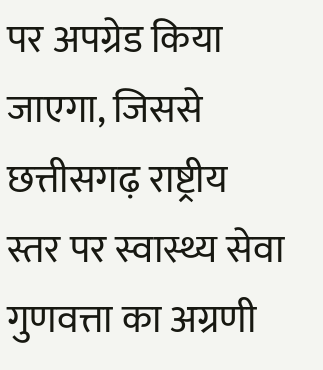पर अपग्रेड किया जाएगा, जिससे छत्तीसगढ़ राष्ट्रीय स्तर पर स्वास्थ्य सेवा गुणवत्ता का अग्रणी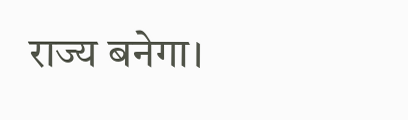राज्य बनेगा।